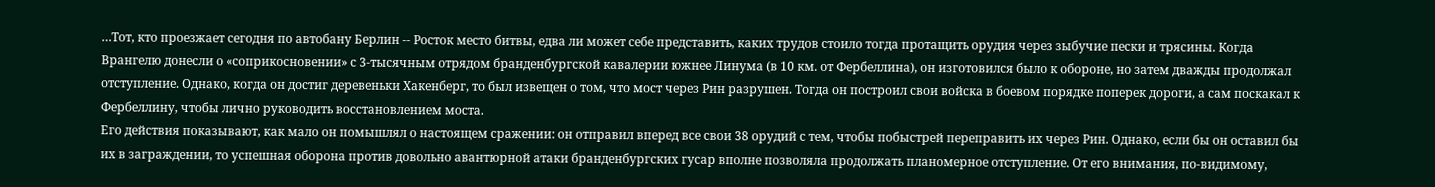…Тот, кто проезжает сегодня по автобану Берлин -- Росток место битвы, едва ли может себе представить, каких трудов стоило тогда протащить орудия через зыбучие пески и трясины. Когда Врангелю донесли о «соприкосновении» с 3-тысячным отрядом бранденбургской кавалерии южнее Линума (в 10 км. от Фербеллина), он изготовился было к обороне, но затем дважды продолжал отступление. Однако, когда он достиг деревеньки Хакенберг, то был извещен о том, что мост через Рин разрушен. Тогда он построил свои войска в боевом порядке поперек дороги, а сам поскакал к Фербеллину, чтобы лично руководить восстановлением моста.
Его действия показывают, как мало он помышлял о настоящем сражении: он отправил вперед все свои 38 орудий с тем, чтобы побыстрей переправить их через Рин. Однако, если бы он оставил бы их в заграждении, то успешная оборона против довольно авантюрной атаки бранденбургских гусар вполне позволяла продолжать планомерное отступление. От его внимания, по-видимому,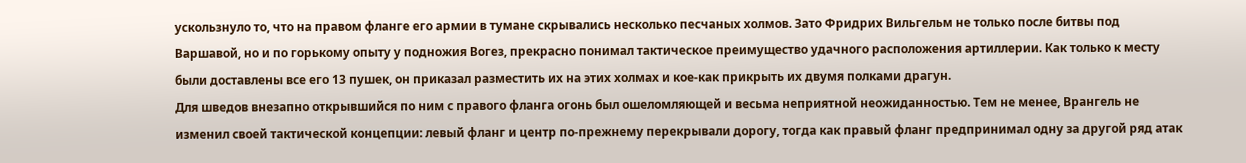ускользнуло то, что на правом фланге его армии в тумане скрывались несколько песчаных холмов. Зато Фридрих Вильгельм не только после битвы под Варшавой, но и по горькому опыту у подножия Вогез, прекрасно понимал тактическое преимущество удачного расположения артиллерии. Как только к месту были доставлены все его 13 пушек, он приказал разместить их на этих холмах и кое-как прикрыть их двумя полками драгун.
Для шведов внезапно открывшийся по ним с правого фланга огонь был ошеломляющей и весьма неприятной неожиданностью. Тем не менее, Врангель не изменил своей тактической концепции: левый фланг и центр по-прежнему перекрывали дорогу, тогда как правый фланг предпринимал одну за другой ряд атак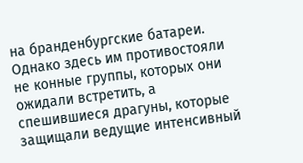на бранденбургские батареи. Однако здесь им противостояли не конные группы, которых они ожидали встретить, а спешившиеся драгуны, которые защищали ведущие интенсивный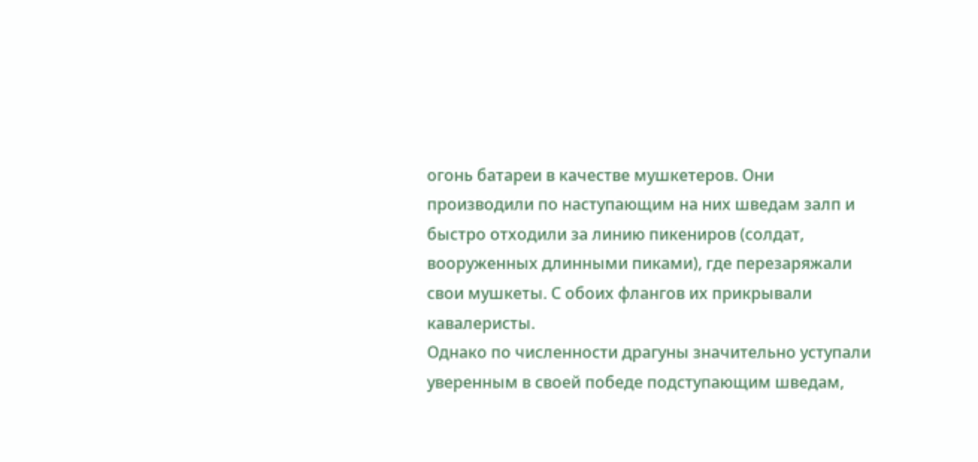огонь батареи в качестве мушкетеров. Они производили по наступающим на них шведам залп и быстро отходили за линию пикениров (солдат, вооруженных длинными пиками), где перезаряжали свои мушкеты. С обоих флангов их прикрывали кавалеристы.
Однако по численности драгуны значительно уступали уверенным в своей победе подступающим шведам,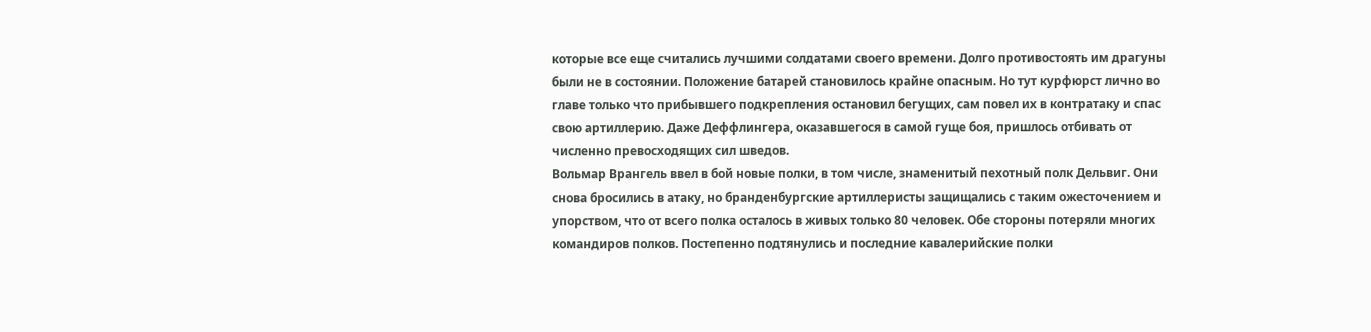которые все еще считались лучшими солдатами своего времени. Долго противостоять им драгуны были не в состоянии. Положение батарей становилось крайне опасным. Но тут курфюрст лично во главе только что прибывшего подкрепления остановил бегущих, сам повел их в контратаку и спас свою артиллерию. Даже Деффлингера, оказавшегося в самой гуще боя, пришлось отбивать от численно превосходящих сил шведов.
Вольмар Врангель ввел в бой новые полки, в том числе, знаменитый пехотный полк Дельвиг. Они снова бросились в атаку, но бранденбургские артиллеристы защищались с таким ожесточением и упорством, что от всего полка осталось в живых только 80 человек. Обе стороны потеряли многих командиров полков. Постепенно подтянулись и последние кавалерийские полки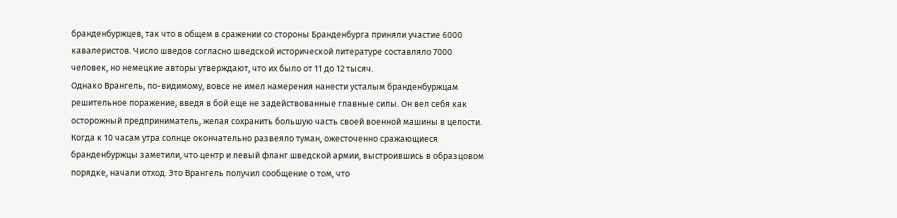бранденбуржцев, так что в общем в сражении со стороны Бранденбурга приняли участие 6000 кавалеристов. Число шведов согласно шведской исторической литературе составляло 7000 человек, но немецкие авторы утверждают, что их было от 11 до 12 тысяч.
Однако Врангель, по-видимому, вовсе не имел намерения нанести усталым бранденбуржцам решительное поражение, введя в бой еще не задействованные главные силы. Он вел себя как осторожный предприниматель, желая сохранить большую часть своей военной машины в целости. Когда к 10 часам утра солнце окончательно развеяло туман, ожесточенно сражающиеся бранденбуржцы заметили, что центр и левый фланг шведской армии, выстроившись в образцовом порядке, начали отход. Это Врангель получил сообщение о том, что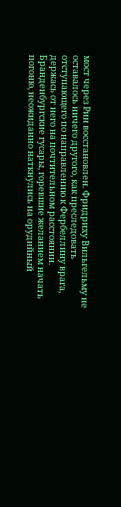мост через Рин восстановлен. Фридриху Вильгельму не оставалось ничего другого, как преследовать отступающего по направлению к Фербеллину врага, держась от него на почтительном расстоянии. Бранденбургские гусары, горевшие желанием начать погоню, неожиданно наткнулись на орудийный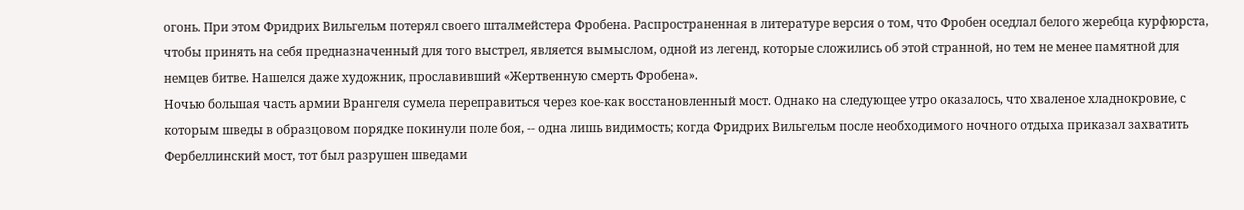огонь. При этом Фридрих Вильгельм потерял своего шталмейстера Фробена. Распространенная в литературе версия о том, что Фробен оседлал белого жеребца курфюрста, чтобы принять на себя предназначенный для того выстрел, является вымыслом, одной из легенд, которые сложились об этой странной, но тем не менее памятной для немцев битве. Нашелся даже художник, прославивший «Жертвенную смерть Фробена».
Ночью большая часть армии Врангеля сумела переправиться через кое-как восстановленный мост. Однако на следующее утро оказалось, что хваленое хладнокровие, с которым шведы в образцовом порядке покинули поле боя, -- одна лишь видимость; когда Фридрих Вильгельм после необходимого ночного отдыха приказал захватить Фербеллинский мост, тот был разрушен шведами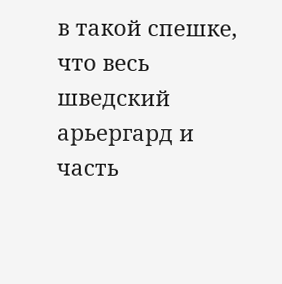в такой спешке, что весь шведский арьергард и часть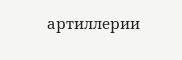артиллерии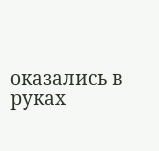оказались в руках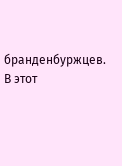бранденбуржцев. В этот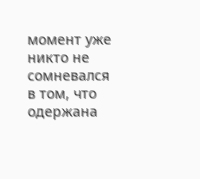момент уже никто не сомневался в том, что одержана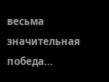весьма значительная победа...